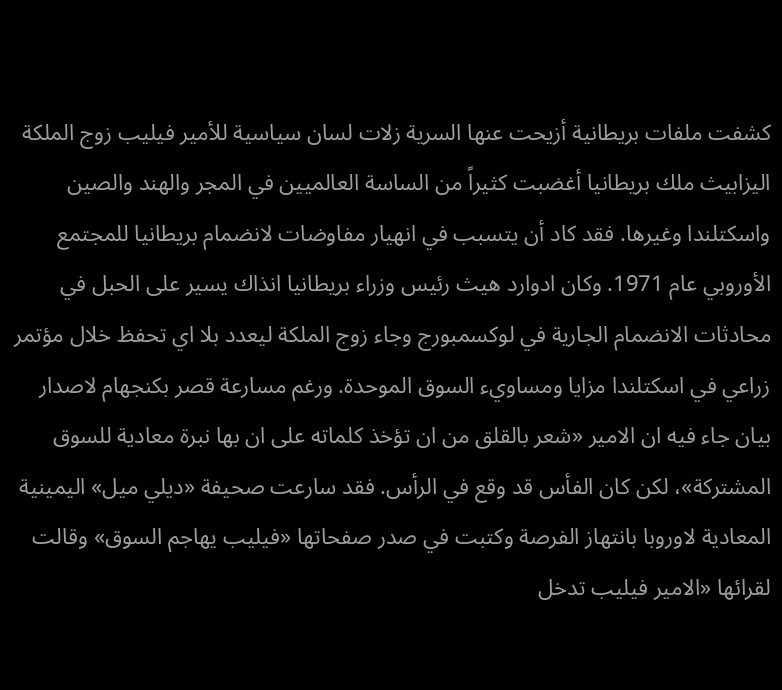كشفت ملفات بريطانية أزيحت عنها السرية زلات لسان سياسية للأمير فيليب زوج الملكة اليزابيث ملك بريطانيا أغضبت كثيراً من الساسة العالميين في المجر والهند والصين واسكتلندا وغيرها. فقد كاد أن يتسبب في انهيار مفاوضات لانضمام بريطانيا للمجتمع الأوروبي عام 1971. وكان ادوارد هيث رئيس وزراء بريطانيا انذاك يسير على الحبل في محادثات الانضمام الجارية في لوكسمبورج وجاء زوج الملكة ليعدد بلا اي تحفظ خلال مؤتمر زراعي في اسكتلندا مزايا ومساويء السوق الموحدة. ورغم مسارعة قصر بكنجهام لاصدار بيان جاء فيه ان الامير «شعر بالقلق من ان تؤخذ كلماته على ان بها نبرة معادية للسوق المشتركة»، لكن كان الفأس قد وقع في الرأس. فقد سارعت صحيفة «ديلي ميل» اليمينية المعادية لاوروبا بانتهاز الفرصة وكتبت في صدر صفحاتها «فيليب يهاجم السوق» وقالت لقرائها «الامير فيليب تدخل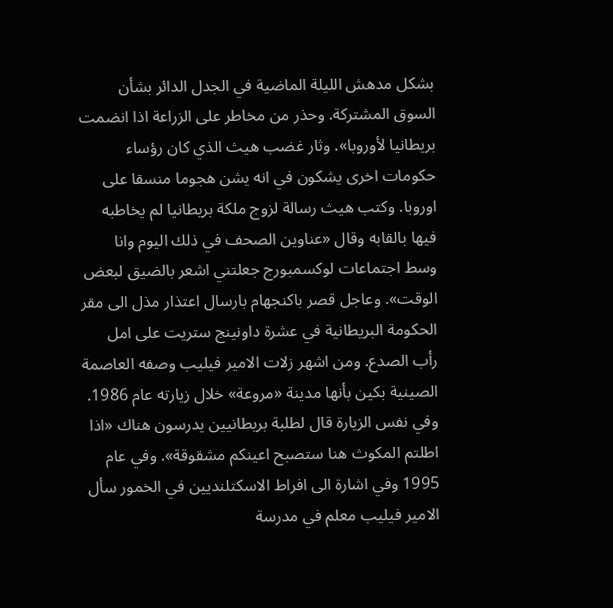بشكل مدهش الليلة الماضية في الجدل الدائر بشأن السوق المشتركة. وحذر من مخاطر على الزراعة اذا انضمت بريطانيا لأوروبا». وثار غضب هيث الذي كان رؤساء حكومات اخرى يشكون في انه يشن هجوما منسقا على اوروبا. وكتب هيث رسالة لزوج ملكة بريطانيا لم يخاطبه فيها بالقابه وقال «عناوين الصحف في ذلك اليوم وانا وسط اجتماعات لوكسمبورج جعلتني اشعر بالضيق لبعض الوقت». وعاجل قصر باكنجهام بارسال اعتذار مذل الى مقر الحكومة البريطانية في عشرة داونينج ستريت على امل رأب الصدع. ومن اشهر زلات الامير فيليب وصفه العاصمة الصينية بكين بأنها مدينة «مروعة» خلال زيارته عام 1986. وفي نفس الزيارة قال لطلبة بريطانيين يدرسون هناك «اذا اطلتم المكوث هنا ستصبح اعينكم مشقوقة». وفي عام 1995 وفي اشارة الى افراط الاسكتلنديين في الخمور سأل الامير فيليب معلم في مدرسة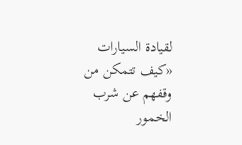لقيادة السيارات «كيف تتمكن من وقفهم عن شرب الخمور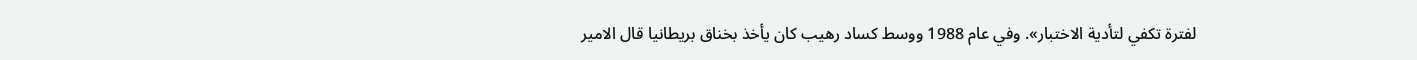لفترة تكفي لتأدية الاختبار». وفي عام 1988 ووسط كساد رهيب كان يأخذ بخناق بريطانيا قال الامير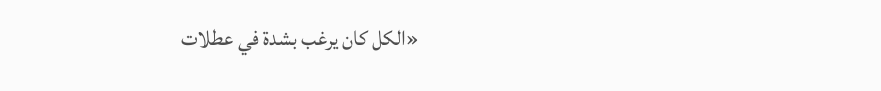«الكل كان يرغب بشدة في عطلات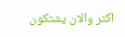اكثر والان يشتكون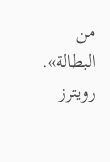من البطالة». رويترز